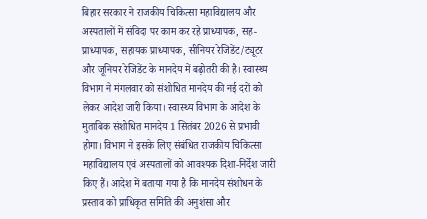बिहार सरकार ने राजकीय चिकित्सा महाविद्यालय और अस्पतालों में संविदा पर काम कर रहे प्राध्यापक, सह-प्राध्यापक, सहायक प्राध्यापक, सीनियर रेजिडेंट/ट्यूटर और जूनियर रेजिडेंट के मानदेय में बढ़ोतरी की है। स्वास्थ्य विभाग ने मंगलवार को संशोधित मानदेय की नई दरों को लेकर आदेश जारी किया। स्वास्थ्य विभाग के आदेश के मुताबिक संशोधित मानदेय 1 सितंबर 2026 से प्रभावी होगा। विभाग ने इसके लिए संबंधित राजकीय चिकित्सा महाविद्यालय एवं अस्पतालों को आवश्यक दिशा-निर्देश जारी किए हैं। आदेश में बताया गया है कि मानदेय संशोधन के प्रस्ताव को प्राधिकृत समिति की अनुशंसा और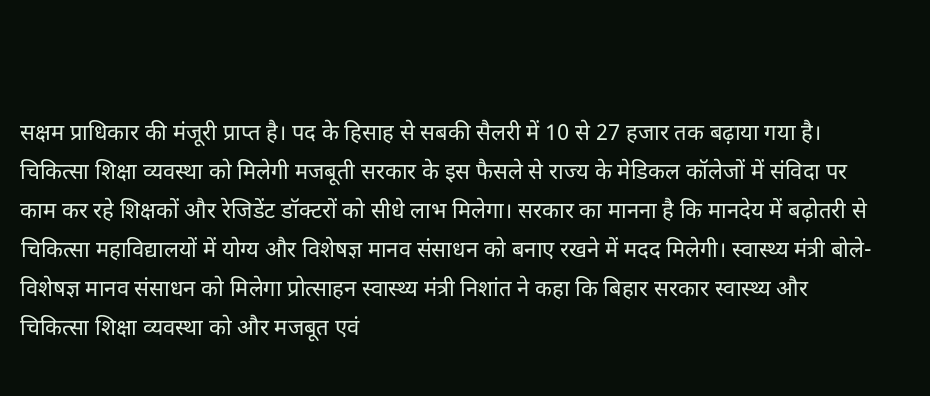सक्षम प्राधिकार की मंजूरी प्राप्त है। पद के हिसाह से सबकी सैलरी में 10 से 27 हजार तक बढ़ाया गया है। चिकित्सा शिक्षा व्यवस्था को मिलेगी मजबूती सरकार के इस फैसले से राज्य के मेडिकल कॉलेजों में संविदा पर काम कर रहे शिक्षकों और रेजिडेंट डॉक्टरों को सीधे लाभ मिलेगा। सरकार का मानना है कि मानदेय में बढ़ोतरी से चिकित्सा महाविद्यालयों में योग्य और विशेषज्ञ मानव संसाधन को बनाए रखने में मदद मिलेगी। स्वास्थ्य मंत्री बोले- विशेषज्ञ मानव संसाधन को मिलेगा प्रोत्साहन स्वास्थ्य मंत्री निशांत ने कहा कि बिहार सरकार स्वास्थ्य और चिकित्सा शिक्षा व्यवस्था को और मजबूत एवं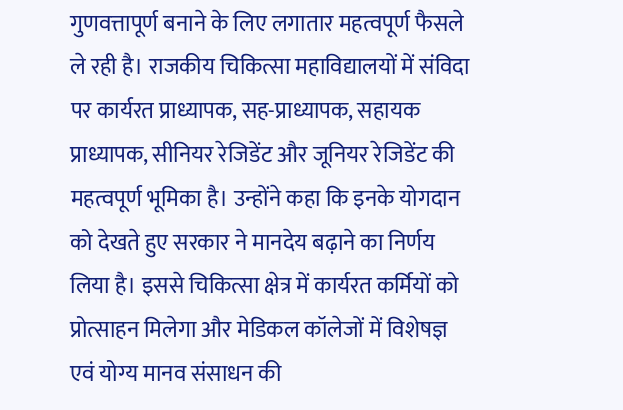गुणवत्तापूर्ण बनाने के लिए लगातार महत्वपूर्ण फैसले ले रही है। राजकीय चिकित्सा महाविद्यालयों में संविदा पर कार्यरत प्राध्यापक, सह-प्राध्यापक, सहायक प्राध्यापक, सीनियर रेजिडेंट और जूनियर रेजिडेंट की महत्वपूर्ण भूमिका है। उन्होंने कहा कि इनके योगदान को देखते हुए सरकार ने मानदेय बढ़ाने का निर्णय लिया है। इससे चिकित्सा क्षेत्र में कार्यरत कर्मियों को प्रोत्साहन मिलेगा और मेडिकल कॉलेजों में विशेषज्ञ एवं योग्य मानव संसाधन की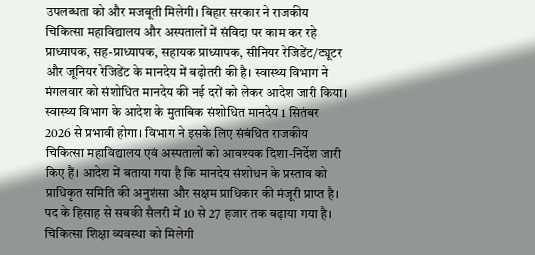उपलब्धता को और मजबूती मिलेगी। बिहार सरकार ने राजकीय चिकित्सा महाविद्यालय और अस्पतालों में संविदा पर काम कर रहे प्राध्यापक, सह-प्राध्यापक, सहायक प्राध्यापक, सीनियर रेजिडेंट/ट्यूटर और जूनियर रेजिडेंट के मानदेय में बढ़ोतरी की है। स्वास्थ्य विभाग ने मंगलवार को संशोधित मानदेय की नई दरों को लेकर आदेश जारी किया। स्वास्थ्य विभाग के आदेश के मुताबिक संशोधित मानदेय 1 सितंबर 2026 से प्रभावी होगा। विभाग ने इसके लिए संबंधित राजकीय चिकित्सा महाविद्यालय एवं अस्पतालों को आवश्यक दिशा-निर्देश जारी किए हैं। आदेश में बताया गया है कि मानदेय संशोधन के प्रस्ताव को प्राधिकृत समिति की अनुशंसा और सक्षम प्राधिकार की मंजूरी प्राप्त है। पद के हिसाह से सबकी सैलरी में 10 से 27 हजार तक बढ़ाया गया है। चिकित्सा शिक्षा व्यवस्था को मिलेगी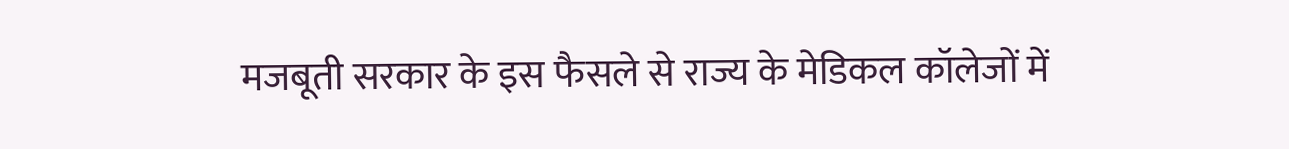मजबूती सरकार के इस फैसले से राज्य के मेडिकल कॉलेजों में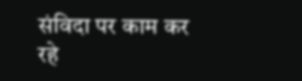संविदा पर काम कर रहे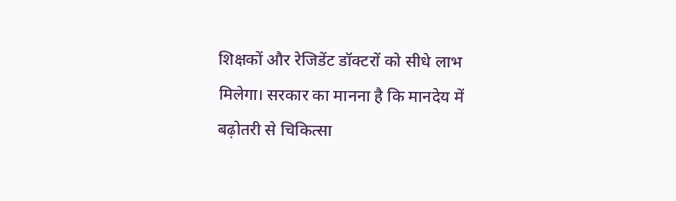शिक्षकों और रेजिडेंट डॉक्टरों को सीधे लाभ मिलेगा। सरकार का मानना है कि मानदेय में बढ़ोतरी से चिकित्सा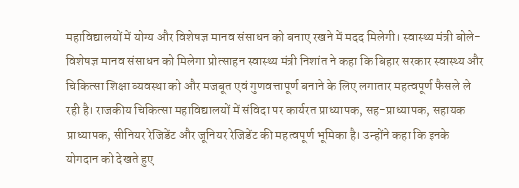महाविद्यालयों में योग्य और विशेषज्ञ मानव संसाधन को बनाए रखने में मदद मिलेगी। स्वास्थ्य मंत्री बोले- विशेषज्ञ मानव संसाधन को मिलेगा प्रोत्साहन स्वास्थ्य मंत्री निशांत ने कहा कि बिहार सरकार स्वास्थ्य और चिकित्सा शिक्षा व्यवस्था को और मजबूत एवं गुणवत्तापूर्ण बनाने के लिए लगातार महत्वपूर्ण फैसले ले रही है। राजकीय चिकित्सा महाविद्यालयों में संविदा पर कार्यरत प्राध्यापक, सह-प्राध्यापक, सहायक प्राध्यापक, सीनियर रेजिडेंट और जूनियर रेजिडेंट की महत्वपूर्ण भूमिका है। उन्होंने कहा कि इनके योगदान को देखते हुए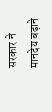सरकार ने मानदेय बढ़ाने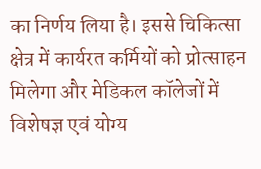का निर्णय लिया है। इससे चिकित्सा क्षेत्र में कार्यरत कर्मियों को प्रोत्साहन मिलेगा और मेडिकल कॉलेजों में विशेषज्ञ एवं योग्य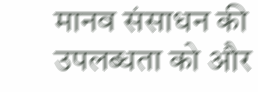मानव संसाधन की उपलब्धता को और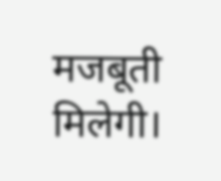मजबूती मिलेगी।